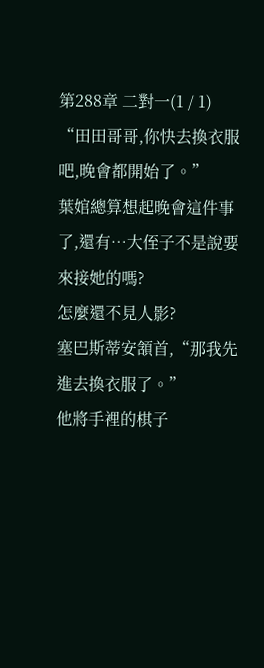第288章 二對一(1 / 1)
“田田哥哥,你快去換衣服吧,晚會都開始了。”
葉婠總算想起晚會這件事了,還有…大侄子不是說要來接她的嗎?
怎麼還不見人影?
塞巴斯蒂安頷首,“那我先進去換衣服了。”
他將手裡的棋子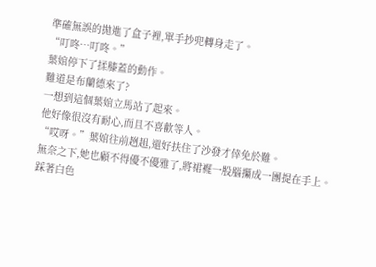準確無誤的拋進了盒子裡,單手抄兜轉身走了。
“叮咚…叮咚。”
葉婠停下了揉膝蓋的動作。
難道是布蘭德來了?
一想到這個葉婠立馬站了起來。
他好像很沒有耐心,而且不喜歡等人。
“哎呀。”葉婠往前趔趄,還好扶住了沙發才倖免於難。
無奈之下,她也顧不得優不優雅了,將裙襬一股腦攥成一團提在手上。
踩著白色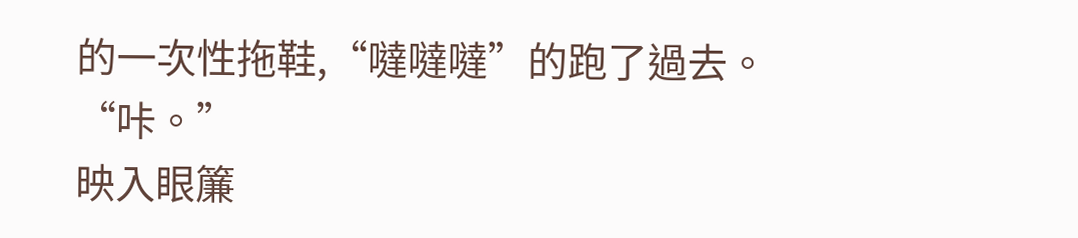的一次性拖鞋,“噠噠噠”的跑了過去。
“咔。”
映入眼簾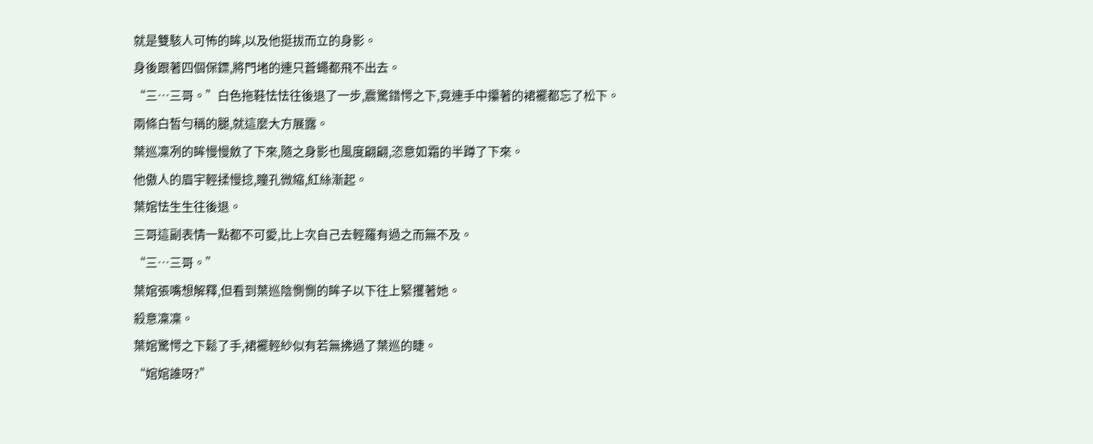就是雙駭人可怖的眸,以及他挺拔而立的身影。
身後跟著四個保鏢,將門堵的連只蒼蠅都飛不出去。
“三…三哥。”白色拖鞋怯怯往後退了一步,震驚錯愕之下,竟連手中攥著的裙襬都忘了松下。
兩條白皙勻稱的腿,就這麼大方展露。
葉巡凜冽的眸慢慢斂了下來,隨之身影也風度翩翩,恣意如霜的半蹲了下來。
他傲人的眉宇輕揉慢捻,瞳孔微縮,紅絲漸起。
葉婠怯生生往後退。
三哥這副表情一點都不可愛,比上次自己去輕羅有過之而無不及。
“三…三哥。”
葉婠張嘴想解釋,但看到葉巡陰惻惻的眸子以下往上緊攫著她。
殺意凜凜。
葉婠驚愕之下鬆了手,裙襬輕紗似有若無拂過了葉巡的睫。
“婠婠誰呀?”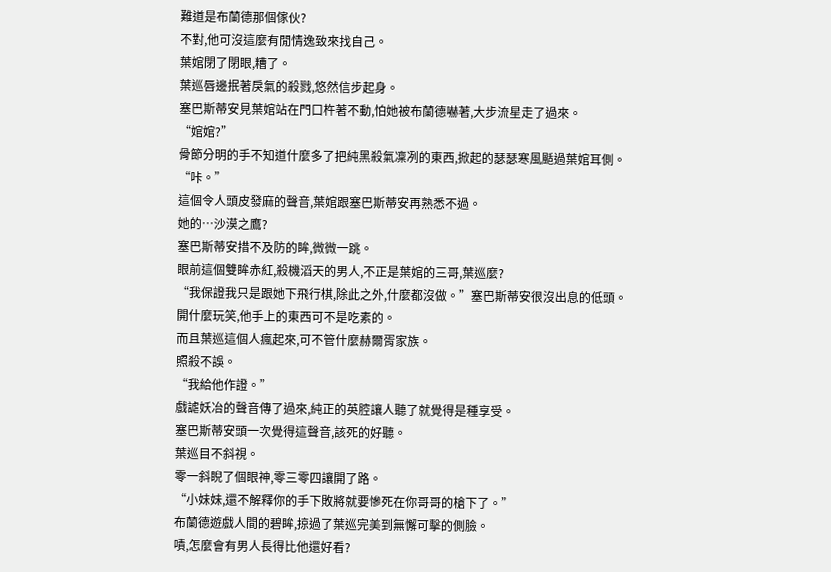難道是布蘭德那個傢伙?
不對,他可沒這麼有閒情逸致來找自己。
葉婠閉了閉眼,糟了。
葉巡唇邊抿著戾氣的殺戮,悠然信步起身。
塞巴斯蒂安見葉婠站在門口杵著不動,怕她被布蘭德嚇著,大步流星走了過來。
“婠婠?”
骨節分明的手不知道什麼多了把純黑殺氣凜冽的東西,掀起的瑟瑟寒風颳過葉婠耳側。
“咔。”
這個令人頭皮發麻的聲音,葉婠跟塞巴斯蒂安再熟悉不過。
她的…沙漠之鷹?
塞巴斯蒂安措不及防的眸,微微一跳。
眼前這個雙眸赤紅,殺機滔天的男人,不正是葉婠的三哥,葉巡麼?
“我保證我只是跟她下飛行棋,除此之外,什麼都沒做。”塞巴斯蒂安很沒出息的低頭。
開什麼玩笑,他手上的東西可不是吃素的。
而且葉巡這個人瘋起來,可不管什麼赫爾胥家族。
照殺不誤。
“我給他作證。”
戲謔妖冶的聲音傳了過來,純正的英腔讓人聽了就覺得是種享受。
塞巴斯蒂安頭一次覺得這聲音,該死的好聽。
葉巡目不斜視。
零一斜睨了個眼神,零三零四讓開了路。
“小妹妹,還不解釋你的手下敗將就要慘死在你哥哥的槍下了。”
布蘭德遊戲人間的碧眸,掠過了葉巡完美到無懈可擊的側臉。
嘖,怎麼會有男人長得比他還好看?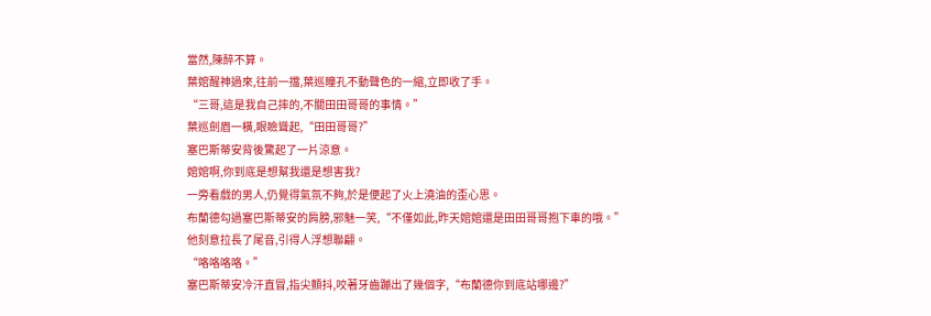當然,陳醉不算。
葉婠醒神過來,往前一擋,葉巡瞳孔不動聲色的一縮,立即收了手。
“三哥,這是我自己摔的,不關田田哥哥的事情。”
葉巡劍眉一橫,眼瞼聳起,“田田哥哥?”
塞巴斯蒂安背後驚起了一片涼意。
婠婠啊,你到底是想幫我還是想害我?
一旁看戲的男人,仍覺得氣氛不夠,於是便起了火上澆油的歪心思。
布蘭德勾過塞巴斯蒂安的肩膀,邪魅一笑,“不僅如此,昨天婠婠還是田田哥哥抱下車的哦。”
他刻意拉長了尾音,引得人浮想聯翩。
“咯咯咯咯。”
塞巴斯蒂安冷汗直冒,指尖顫抖,咬著牙齒蹦出了幾個字,“布蘭德你到底站哪邊?”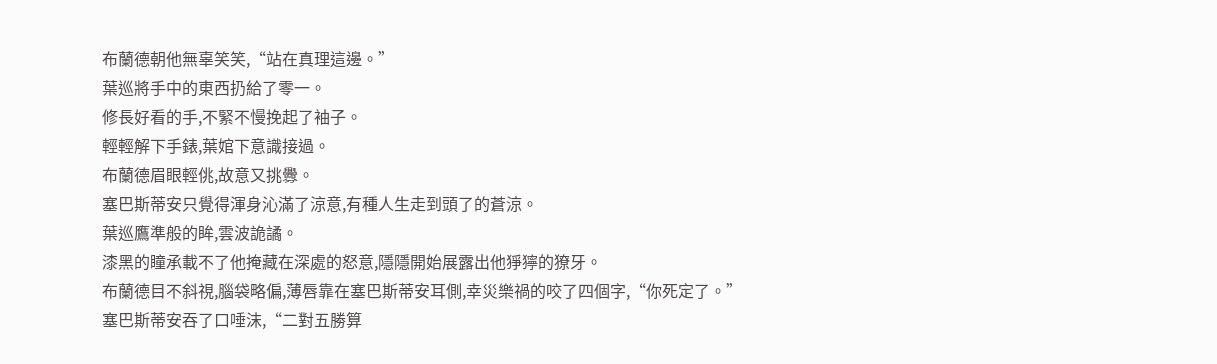布蘭德朝他無辜笑笑,“站在真理這邊。”
葉巡將手中的東西扔給了零一。
修長好看的手,不緊不慢挽起了袖子。
輕輕解下手錶,葉婠下意識接過。
布蘭德眉眼輕佻,故意又挑釁。
塞巴斯蒂安只覺得渾身沁滿了涼意,有種人生走到頭了的蒼涼。
葉巡鷹準般的眸,雲波詭譎。
漆黑的瞳承載不了他掩藏在深處的怒意,隱隱開始展露出他猙獰的獠牙。
布蘭德目不斜視,腦袋略偏,薄唇靠在塞巴斯蒂安耳側,幸災樂禍的咬了四個字,“你死定了。”
塞巴斯蒂安吞了口唾沫,“二對五勝算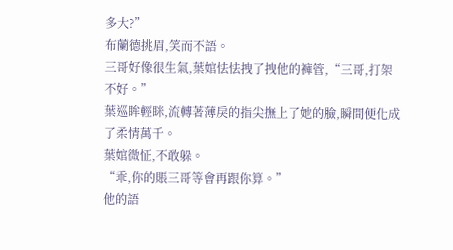多大?”
布蘭德挑眉,笑而不語。
三哥好像很生氣,葉婠怯怯拽了拽他的褲管,“三哥,打架不好。”
葉巡眸輕眯,流轉著薄戾的指尖撫上了她的臉,瞬間便化成了柔情萬千。
葉婠微怔,不敢躲。
“乖,你的賬三哥等會再跟你算。”
他的語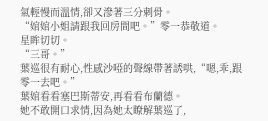氣輕慢而溫情,卻又滲著三分刺骨。
“婠婠小姐請跟我回房間吧。”零一恭敬道。
星眸切切。
“三哥。”
葉巡很有耐心,性感沙啞的聲線帶著誘哄,“嗯,乖,跟零一去吧。”
葉婠看看塞巴斯蒂安,再看看布蘭德。
她不敢開口求情,因為她太瞭解葉巡了,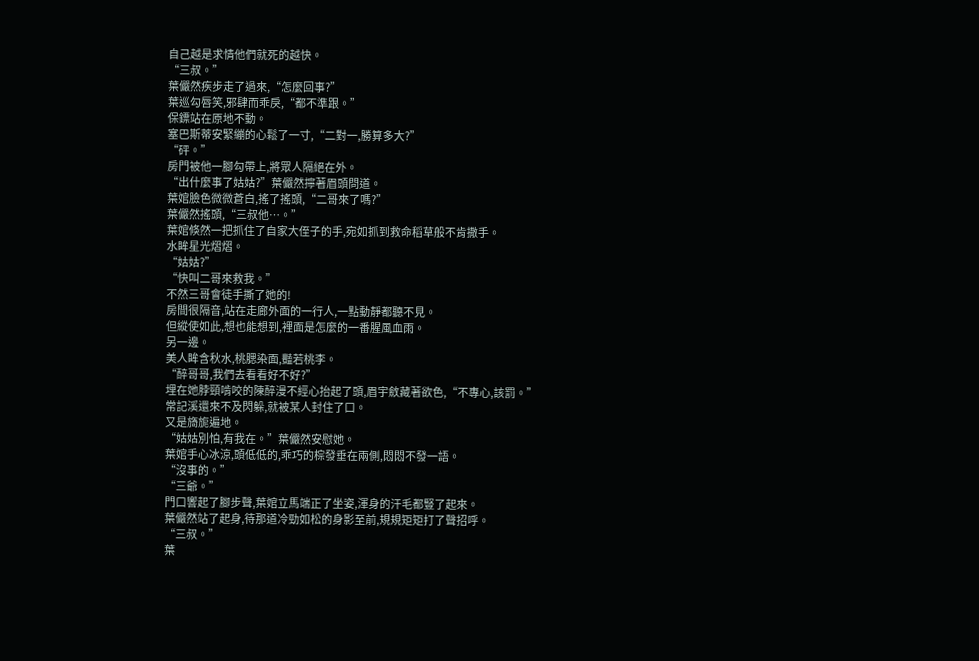自己越是求情他們就死的越快。
“三叔。”
葉儼然疾步走了過來,“怎麼回事?”
葉巡勾唇笑,邪肆而乖戾,“都不準跟。”
保鏢站在原地不動。
塞巴斯蒂安緊繃的心鬆了一寸,“二對一,勝算多大?”
“砰。”
房門被他一腳勾帶上,將眾人隔絕在外。
“出什麼事了姑姑?”葉儼然擰著眉頭問道。
葉婠臉色微微蒼白,搖了搖頭,“二哥來了嗎?”
葉儼然搖頭,“三叔他…。”
葉婠倏然一把抓住了自家大侄子的手,宛如抓到救命稻草般不肯撒手。
水眸星光熠熠。
“姑姑?”
“快叫二哥來救我。”
不然三哥會徒手撕了她的!
房間很隔音,站在走廊外面的一行人,一點動靜都聽不見。
但縱使如此,想也能想到,裡面是怎麼的一番腥風血雨。
另一邊。
美人眸含秋水,桃腮染面,豔若桃李。
“醉哥哥,我們去看看好不好?”
埋在她脖頸啃咬的陳醉漫不經心抬起了頭,眉宇斂藏著欲色,“不專心,該罰。”
常記溪還來不及閃躲,就被某人封住了口。
又是旖旎遍地。
“姑姑別怕,有我在。”葉儼然安慰她。
葉婠手心冰涼,頭低低的,乖巧的棕發垂在兩側,悶悶不發一語。
“沒事的。”
“三爺。”
門口響起了腳步聲,葉婠立馬端正了坐姿,渾身的汗毛都豎了起來。
葉儼然站了起身,待那道冷勁如松的身影至前,規規矩矩打了聲招呼。
“三叔。”
葉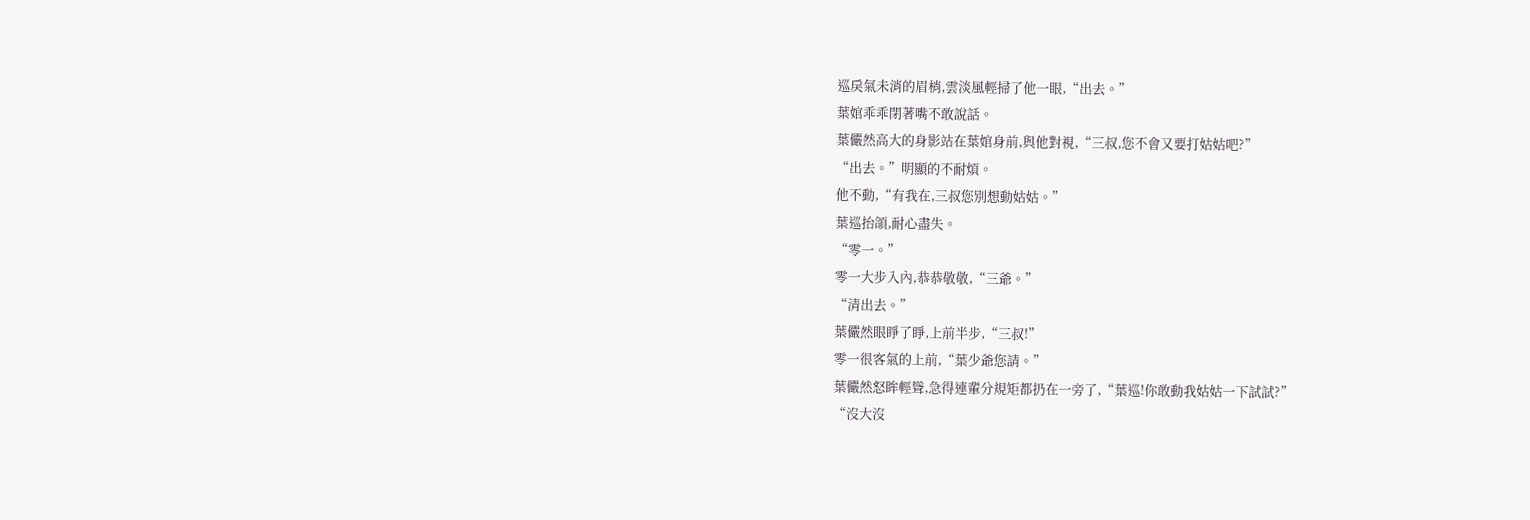巡戾氣未消的眉梢,雲淡風輕掃了他一眼,“出去。”
葉婠乖乖閉著嘴不敢說話。
葉儼然高大的身影站在葉婠身前,與他對視,“三叔,您不會又要打姑姑吧?”
“出去。”明顯的不耐煩。
他不動,“有我在,三叔您別想動姑姑。”
葉巡抬頜,耐心盡失。
“零一。”
零一大步入內,恭恭敬敬,“三爺。”
“清出去。”
葉儼然眼睜了睜,上前半步,“三叔!”
零一很客氣的上前,“葉少爺您請。”
葉儼然怒眸輕聳,急得連輩分規矩都扔在一旁了,“葉巡!你敢動我姑姑一下試試?”
“沒大沒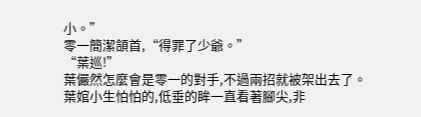小。”
零一簡潔頷首,“得罪了少爺。”
“葉巡!”
葉儼然怎麼會是零一的對手,不過兩招就被架出去了。
葉婠小生怕怕的,低垂的眸一直看著腳尖,非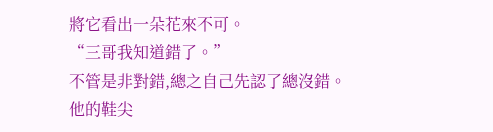將它看出一朵花來不可。
“三哥我知道錯了。”
不管是非對錯,總之自己先認了總沒錯。
他的鞋尖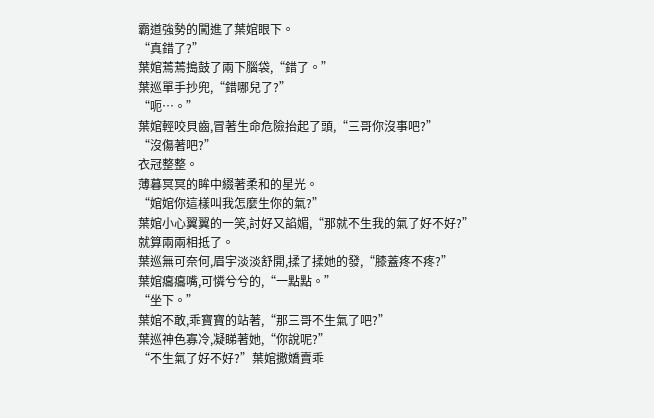霸道強勢的闖進了葉婠眼下。
“真錯了?”
葉婠蔫蔫搗鼓了兩下腦袋,“錯了。”
葉巡單手抄兜,“錯哪兒了?”
“呃…。”
葉婠輕咬貝齒,冒著生命危險抬起了頭,“三哥你沒事吧?”
“沒傷著吧?”
衣冠整整。
薄暮冥冥的眸中綴著柔和的星光。
“婠婠你這樣叫我怎麼生你的氣?”
葉婠小心翼翼的一笑,討好又諂媚,“那就不生我的氣了好不好?”
就算兩兩相抵了。
葉巡無可奈何,眉宇淡淡舒開,揉了揉她的發,“膝蓋疼不疼?”
葉婠癟癟嘴,可憐兮兮的,“一點點。”
“坐下。”
葉婠不敢,乖寶寶的站著,“那三哥不生氣了吧?”
葉巡神色寡冷,凝睇著她,“你說呢?”
“不生氣了好不好?”葉婠撒嬌賣乖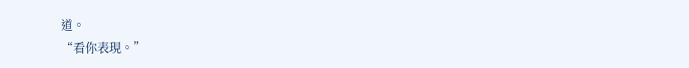道。
“看你表現。”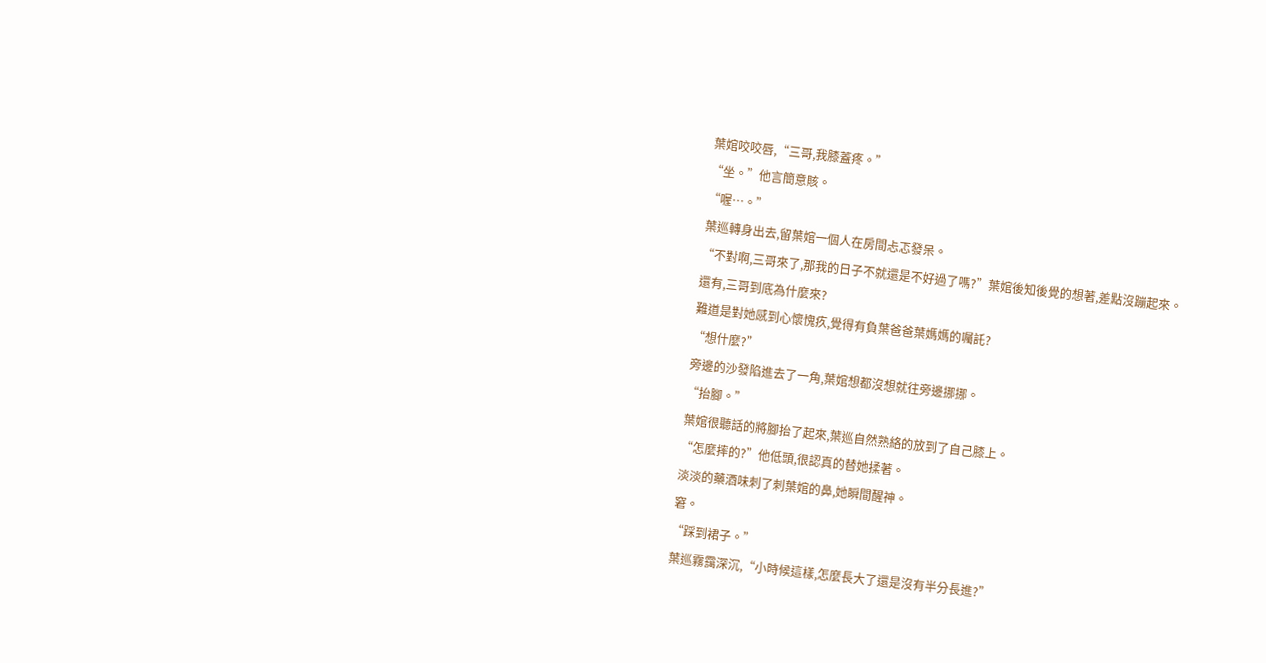葉婠咬咬唇,“三哥,我膝蓋疼。”
“坐。”他言簡意賅。
“喔…。”
葉巡轉身出去,留葉婠一個人在房間忐忑發呆。
“不對啊,三哥來了,那我的日子不就還是不好過了嗎?”葉婠後知後覺的想著,差點沒蹦起來。
還有,三哥到底為什麼來?
難道是對她感到心懷愧疚,覺得有負葉爸爸葉媽媽的囑託?
“想什麼?”
旁邊的沙發陷進去了一角,葉婠想都沒想就往旁邊挪挪。
“抬腳。”
葉婠很聽話的將腳抬了起來,葉巡自然熟絡的放到了自己膝上。
“怎麼摔的?”他低頭,很認真的替她揉著。
淡淡的藥酒味刺了刺葉婠的鼻,她瞬間醒神。
窘。
“踩到裙子。”
葉巡霧靄深沉,“小時候這樣,怎麼長大了還是沒有半分長進?”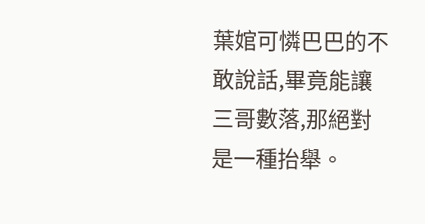葉婠可憐巴巴的不敢說話,畢竟能讓三哥數落,那絕對是一種抬舉。